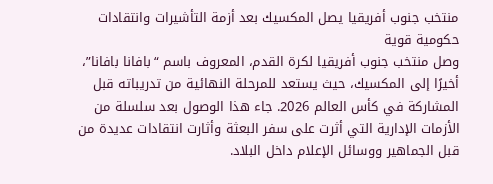منتخب جنوب أفريقيا يصل المكسيك بعد أزمة التأشيرات وانتقادات حكومية قوية
وصل منتخب جنوب أفريقيا لكرة القدم، المعروف باسم “بافانا بافانا”، أخيرًا إلى المكسيك، حيث يستعد للمرحلة النهائية من تدريباته قبل المشاركة في كأس العالم 2026. جاء هذا الوصول بعد سلسلة من الأزمات الإدارية التي أثرت على سفر البعثة وأثارت انتقادات عديدة من قبل الجماهير ووسائل الإعلام داخل البلاد.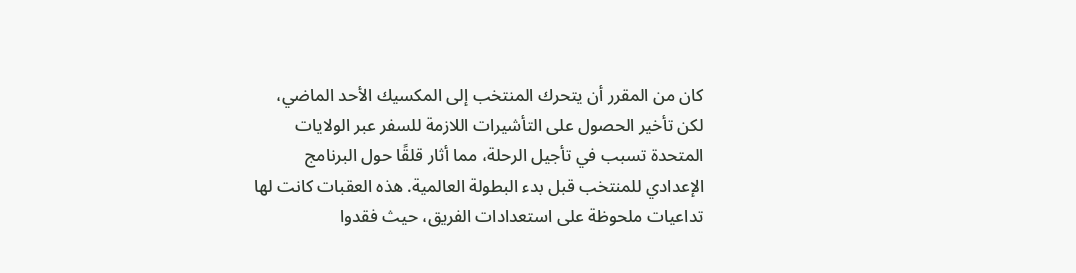كان من المقرر أن يتحرك المنتخب إلى المكسيك الأحد الماضي، لكن تأخير الحصول على التأشيرات اللازمة للسفر عبر الولايات المتحدة تسبب في تأجيل الرحلة، مما أثار قلقًا حول البرنامج الإعدادي للمنتخب قبل بدء البطولة العالمية. هذه العقبات كانت لها تداعيات ملحوظة على استعدادات الفريق، حيث فقدوا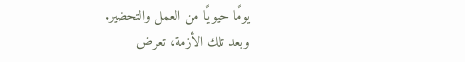يومًا حيويًا من العمل والتحضير.
وبعد تلك الأزمة، تعرض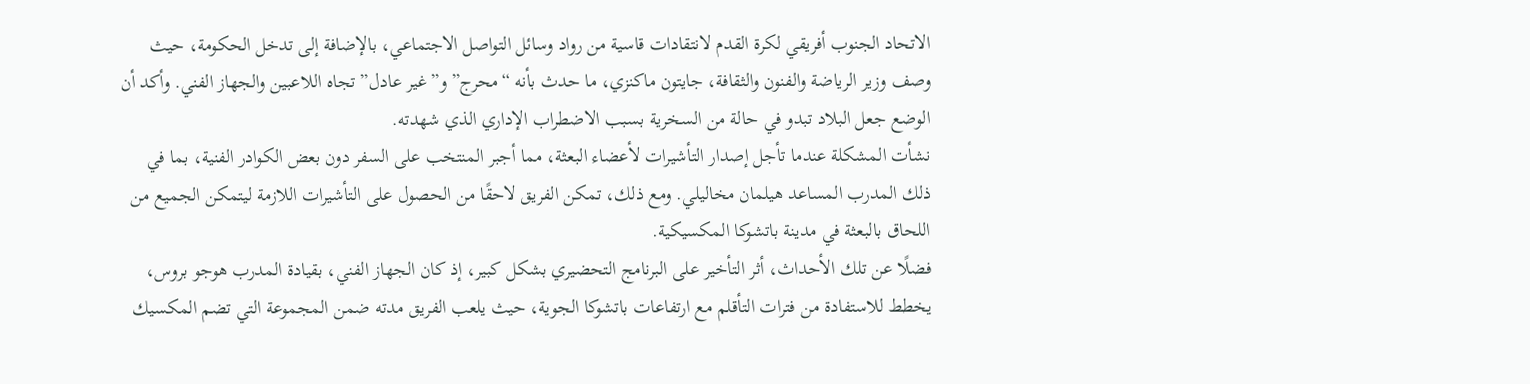الاتحاد الجنوب أفريقي لكرة القدم لانتقادات قاسية من رواد وسائل التواصل الاجتماعي، بالإضافة إلى تدخل الحكومة، حيث وصف وزير الرياضة والفنون والثقافة، جايتون ماكنزي، ما حدث بأنه “محرج” و”غير عادل” تجاه اللاعبين والجهاز الفني. وأكد أن الوضع جعل البلاد تبدو في حالة من السخرية بسبب الاضطراب الإداري الذي شهدته.
نشأت المشكلة عندما تأجل إصدار التأشيرات لأعضاء البعثة، مما أجبر المنتخب على السفر دون بعض الكوادر الفنية، بما في ذلك المدرب المساعد هيلمان مخاليلي. ومع ذلك، تمكن الفريق لاحقًا من الحصول على التأشيرات اللازمة ليتمكن الجميع من اللحاق بالبعثة في مدينة باتشوكا المكسيكية.
فضلًا عن تلك الأحداث، أثر التأخير على البرنامج التحضيري بشكل كبير، إذ كان الجهاز الفني، بقيادة المدرب هوجو بروس، يخطط للاستفادة من فترات التأقلم مع ارتفاعات باتشوكا الجوية، حيث يلعب الفريق مدته ضمن المجموعة التي تضم المكسيك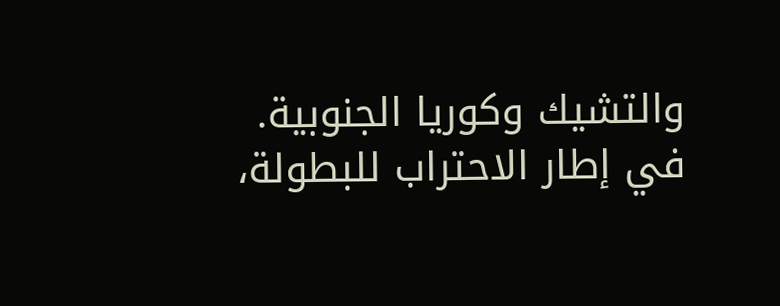والتشيك وكوريا الجنوبية.
في إطار الاحتراب للبطولة،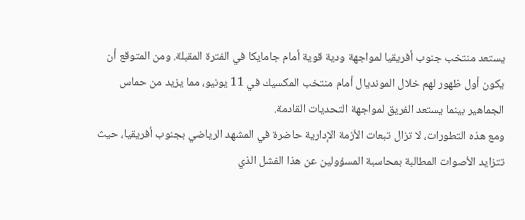يستعد منتخب جنوب أفريقيا لمواجهة ودية قوية أمام جامايكا في الفترة المقبلة. ومن المتوقع أن يكون أول ظهور لهم خلال المونديال أمام منتخب المكسيك في 11 يونيو، مما يزيد من حماس الجماهير بينما يستعد الفريق لمواجهة التحديات القادمة.
ومع هذه التطورات، لا تزال تبعات الأزمة الإدارية حاضرة في المشهد الرياضي بجنوب أفريقيا، حيث تتزايد الأصوات المطالبة بمحاسبة المسؤولين عن هذا الفشل الذي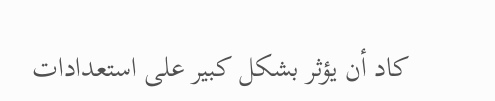كاد أن يؤثر بشكل كبير على استعدادات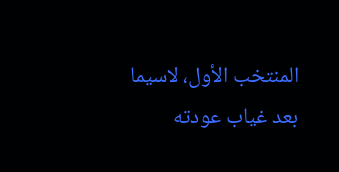المنتخب الأول، لاسيما بعد غياب عودته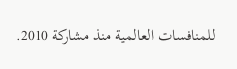للمنافسات العالمية منذ مشاركة 2010.